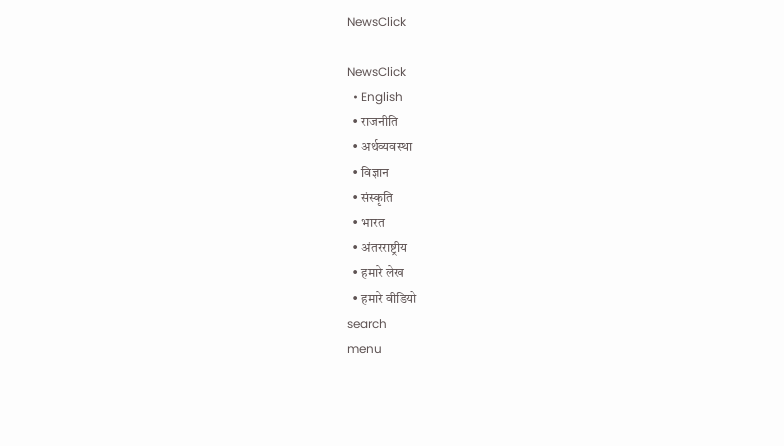NewsClick

NewsClick
  • English
  • राजनीति
  • अर्थव्यवस्था
  • विज्ञान
  • संस्कृति
  • भारत
  • अंतरराष्ट्रीय
  • हमारे लेख
  • हमारे वीडियो
search
menu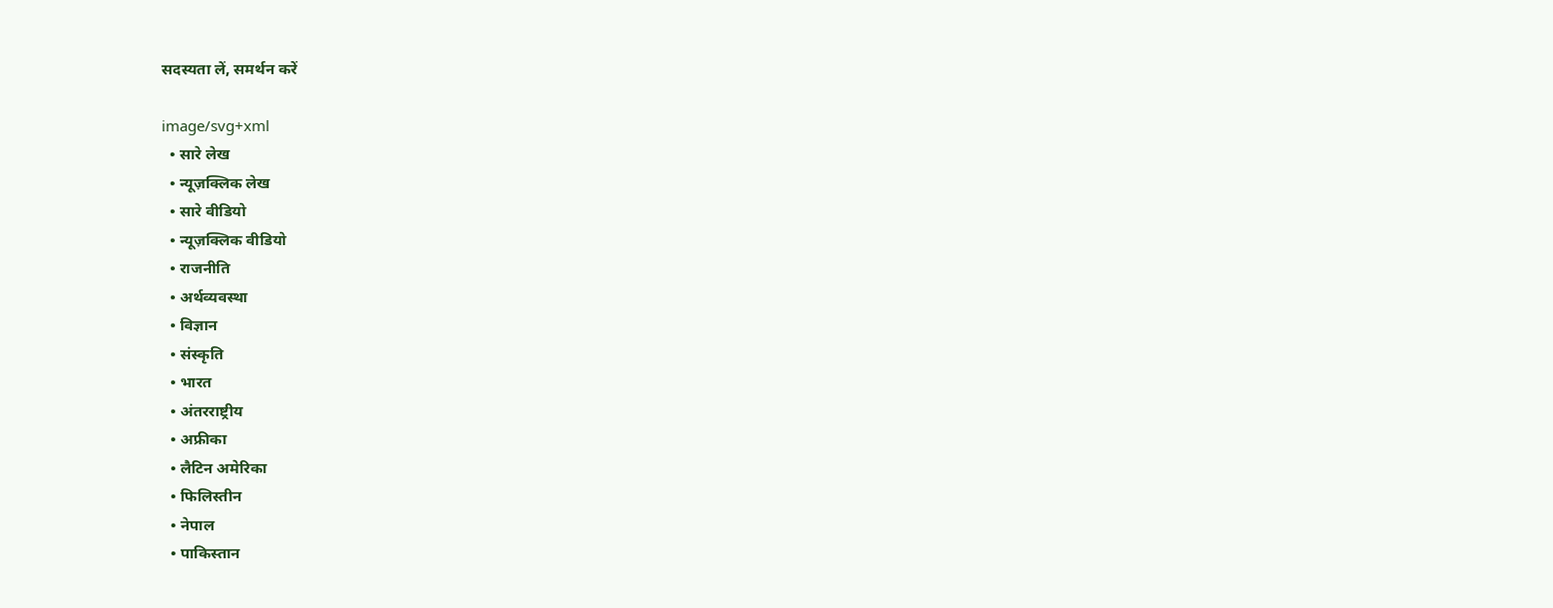सदस्यता लें, समर्थन करें

image/svg+xml
  • सारे लेख
  • न्यूज़क्लिक लेख
  • सारे वीडियो
  • न्यूज़क्लिक वीडियो
  • राजनीति
  • अर्थव्यवस्था
  • विज्ञान
  • संस्कृति
  • भारत
  • अंतरराष्ट्रीय
  • अफ्रीका
  • लैटिन अमेरिका
  • फिलिस्तीन
  • नेपाल
  • पाकिस्तान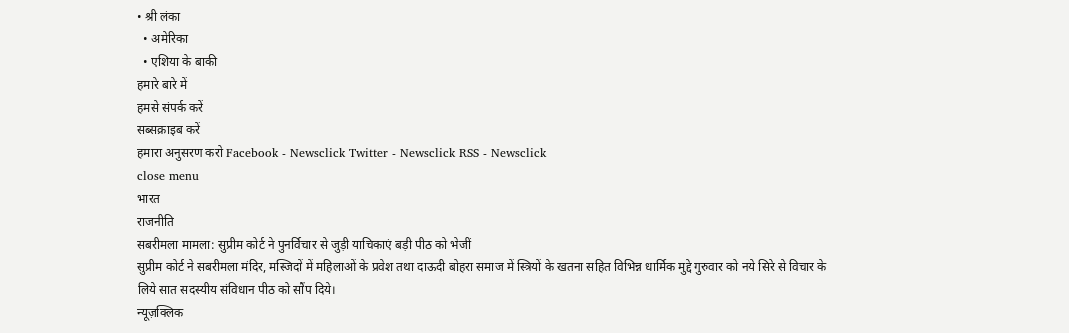• श्री लंका
  • अमेरिका
  • एशिया के बाकी
हमारे बारे में
हमसे संपर्क करें
सब्सक्राइब करें
हमारा अनुसरण करो Facebook - Newsclick Twitter - Newsclick RSS - Newsclick
close menu
भारत
राजनीति
सबरीमला मामला: सुप्रीम कोर्ट ने पुनर्विचार से जुड़ी याचिकाएं बड़ी पीठ को भेजीं
सुप्रीम कोर्ट ने सबरीमला मंदिर, मस्जिदों में महिलाओं के प्रवेश तथा दाऊदी बोहरा समाज में स्त्रियों के खतना सहित विभिन्न धार्मिक मुद्दे गुरुवार को नये सिरे से विचार के लिये सात सदस्यीय संविधान पीठ को सौंप दिये।
न्यूज़क्लिक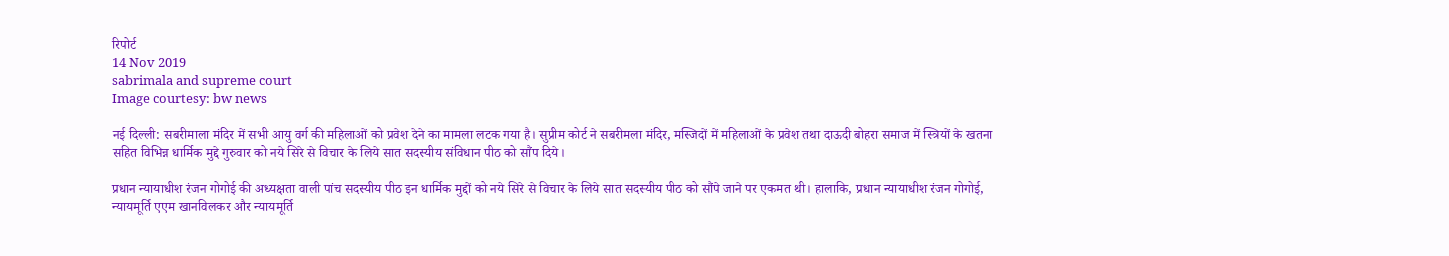रिपोर्ट
14 Nov 2019
sabrimala and supreme court
Image courtesy: bw news

नई दिल्ली: सबरीमाला मंदिर में सभी आयु वर्ग की महिलाओं को प्रवेश देने का मामला लटक गया है। सुप्रीम कोर्ट ने सबरीमला मंदिर, मस्जिदों में महिलाओं के प्रवेश तथा दाऊदी बोहरा समाज में स्त्रियों के खतना सहित विभिन्न धार्मिक मुद्दे गुरुवार को नये सिरे से विचार के लिये सात सदस्यीय संविधान पीठ को सौंप दिये।

प्रधान न्यायाधीश रंजन गोगोई की अध्यक्षता वाली पांच सदस्यीय पीठ इन धार्मिक मुद्दों को नये सिरे से विचार के लिये सात सदस्यीय पीठ को सौंपे जाने पर एकमत थी। हालाकि, प्रधान न्यायाधीश रंजन गोगोई, न्यायमूर्ति एएम खानविलकर और न्यायमूर्ति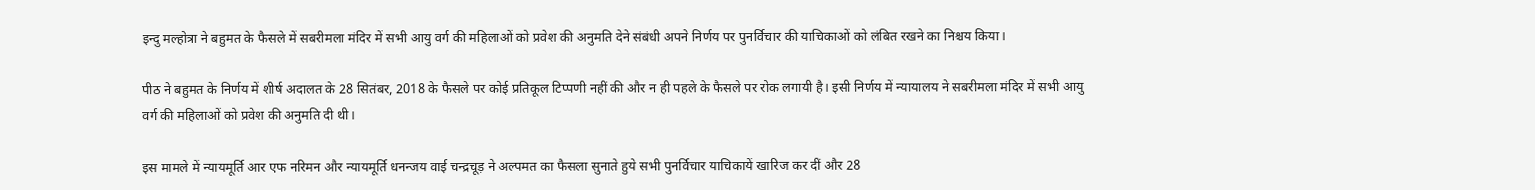इन्दु मल्होत्रा ने बहुमत के फैसले में सबरीमला मंदिर में सभी आयु वर्ग की महिलाओं को प्रवेश की अनुमति देने संबंधी अपने निर्णय पर पुनर्विचार की याचिकाओं को लंबित रखने का निश्चय किया।

पीठ ने बहुमत के निर्णय में शीर्ष अदालत के 28 सितंबर, 2018 के फैसले पर कोई प्रतिकूल टिप्पणी नहीं की और न ही पहले के फैसले पर रोक लगायी है। इसी निर्णय में न्यायालय ने सबरीमला मंदिर में सभी आयु वर्ग की महिलाओं को प्रवेश की अनुमति दी थी।

इस मामले में न्यायमूर्ति आर एफ नरिमन और न्यायमूर्ति धनन्जय वाई चन्द्रचूड़ ने अल्पमत का फैसला सुनाते हुये सभी पुनर्विचार याचिकायें खारिज कर दीं और 28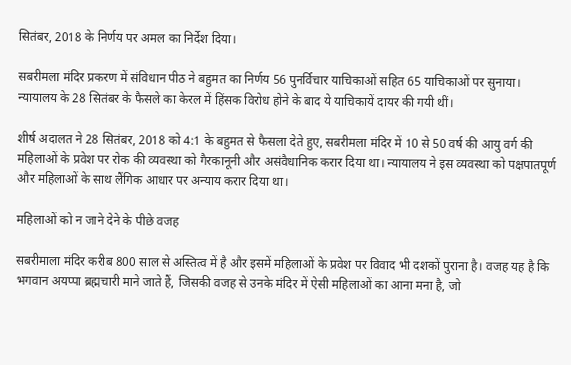सितंबर, 2018 के निर्णय पर अमल का निर्देश दिया।

सबरीमला मंदिर प्रकरण में संविधान पीठ ने बहुमत का निर्णय 56 पुनर्विचार याचिकाओं सहित 65 याचिकाओं पर सुनाया। न्यायालय के 28 सितंबर के फैसले का केरल में हिंसक विरोध होने के बाद ये याचिकायें दायर की गयी थीं।

शीर्ष अदालत ने 28 सितंबर, 2018 को 4:1 के बहुमत से फैसला देते हुए, सबरीमला मंदिर में 10 से 50 वर्ष की आयु वर्ग की महिलाओं के प्रवेश पर रोक की व्यवस्था को गैरकानूनी और असंवैधानिक करार दिया था। न्यायालय ने इस व्यवस्था को पक्षपातपूर्ण और महिलाओं के साथ लैंगिक आधार पर अन्याय करार दिया था।

महिलाओं को न जाने देने के पीछे वजह

सबरीमाला मंदिर करीब 800 साल से अस्तित्व में है और इसमें महिलाओं के प्रवेश पर विवाद भी दशकों पुराना है। वजह यह है कि भगवान अयप्पा ब्रह्मचारी माने जाते हैं, जिसकी वजह से उनके मंदिर में ऐसी महिलाओं का आना मना है, जो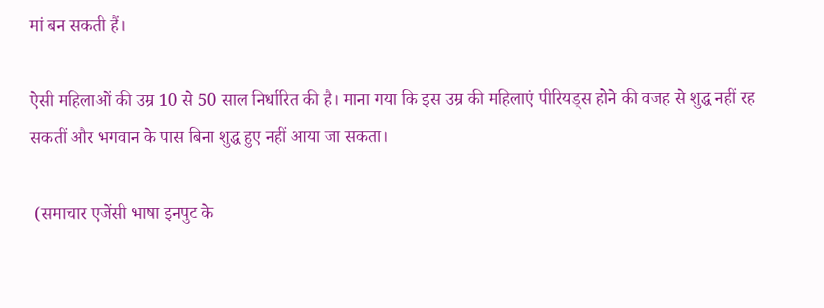मां बन सकती हैं।

ऐसी महिलाओं की उम्र 10 से 50 साल निर्धारित की है। माना गया कि इस उम्र की महिलाएं पीरियड्स होने की वजह से शुद्ध नहीं रह सकतीं और भगवान के पास बिना शुद्ध हुए नहीं आया जा सकता।

 (समाचार एजेंसी भाषा इनपुट के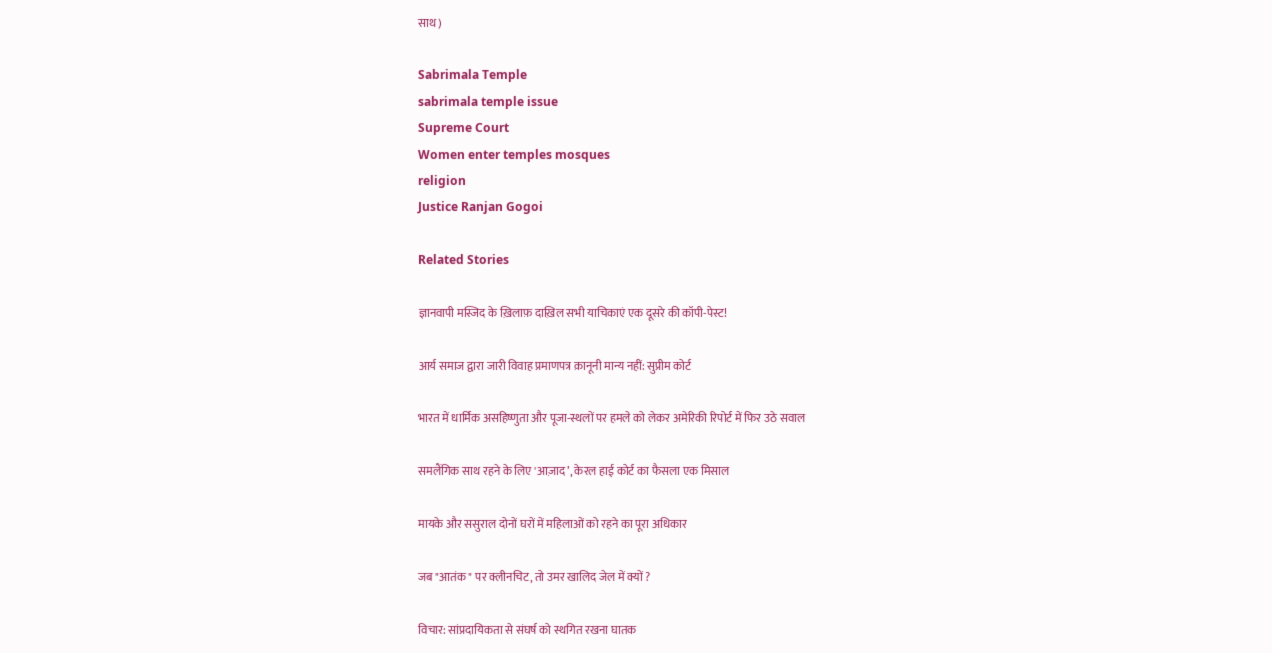साथ)

Sabrimala Temple
sabrimala temple issue
Supreme Court
Women enter temples mosques
religion
Justice Ranjan Gogoi

Related Stories

ज्ञानवापी मस्जिद के ख़िलाफ़ दाख़िल सभी याचिकाएं एक दूसरे की कॉपी-पेस्ट!

आर्य समाज द्वारा जारी विवाह प्रमाणपत्र क़ानूनी मान्य नहीं: सुप्रीम कोर्ट

भारत में धार्मिक असहिष्णुता और पूजा-स्थलों पर हमले को लेकर अमेरिकी रिपोर्ट में फिर उठे सवाल

समलैंगिक साथ रहने के लिए 'आज़ाद’, केरल हाई कोर्ट का फैसला एक मिसाल

मायके और ससुराल दोनों घरों में महिलाओं को रहने का पूरा अधिकार

जब "आतंक" पर क्लीनचिट, तो उमर खालिद जेल में क्यों ?

विचार: सांप्रदायिकता से संघर्ष को स्थगित रखना घातक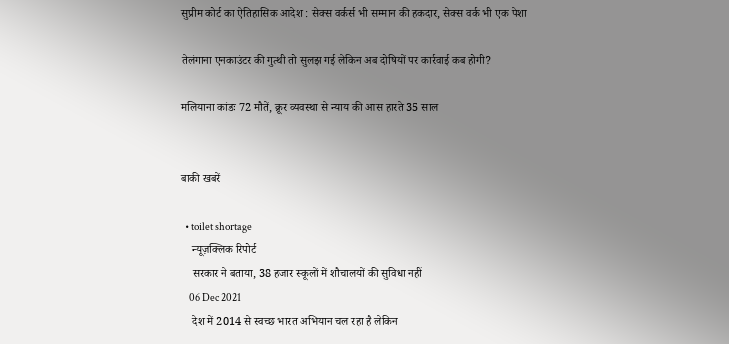सुप्रीम कोर्ट का ऐतिहासिक आदेश : सेक्स वर्कर्स भी सम्मान की हकदार, सेक्स वर्क भी एक पेशा

तेलंगाना एनकाउंटर की गुत्थी तो सुलझ गई लेकिन अब दोषियों पर कार्रवाई कब होगी?

मलियाना कांडः 72 मौतें, क्रूर व्यवस्था से न्याय की आस हारते 35 साल


बाकी खबरें

  • toilet shortage
    न्यूज़क्लिक रिपोर्ट
    सरकार ने बताया, 38 हजार स्कूलों में शौचालयों की सुविधा नहीं
    06 Dec 2021
    देश में 2014 से स्वच्छ भारत अभियान चल रहा है लेकिन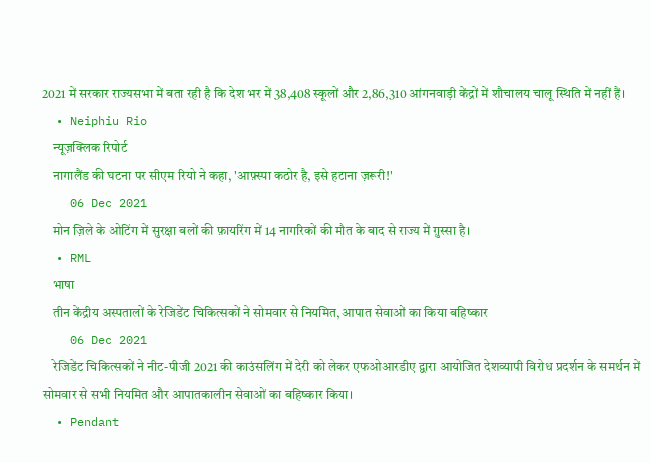2021 में सरकार राज्यसभा में बता रही है कि देश भर में 38,408 स्कूलों और 2,86,310 आंगनवाड़ी केंद्रों में शौचालय चालू स्थिति में नहीं हैं।
  • Neiphiu Rio
    न्यूज़क्लिक रिपोर्ट
    नागालैंड की घटना पर सीएम रियो ने कहा, 'आफ़्स्पा कठोर है, इसे हटाना ज़रूरी!'
    06 Dec 2021
    मोन ज़िले के ओटिंग में सुरक्षा बलों की फ़ायरिंग में 14 नागरिकों की मौत के बाद से राज्य में ग़ुस्सा है।
  • RML
    भाषा
    तीन केंद्रीय अस्पतालों के रेजिडेंट चिकित्सकों ने सोमवार से नियमित, आपात सेवाओं का किया बहिष्कार
    06 Dec 2021
    रेजिडेंट चिकित्सकों ने नीट-पीजी 2021 की काउंसलिंग में देरी को लेकर एफओआरडीए द्वारा आयोजित देशव्यापी विरोध प्रदर्शन के समर्थन में सोमवार से सभी नियमित और आपातकालीन सेवाओं का बहिष्कार किया।
  • Pendant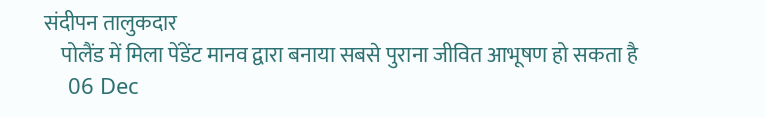संदीपन तालुकदार
    पोलैंड में मिला पेंडेंट मानव द्वारा बनाया सबसे पुराना जीवित आभूषण हो सकता है
    06 Dec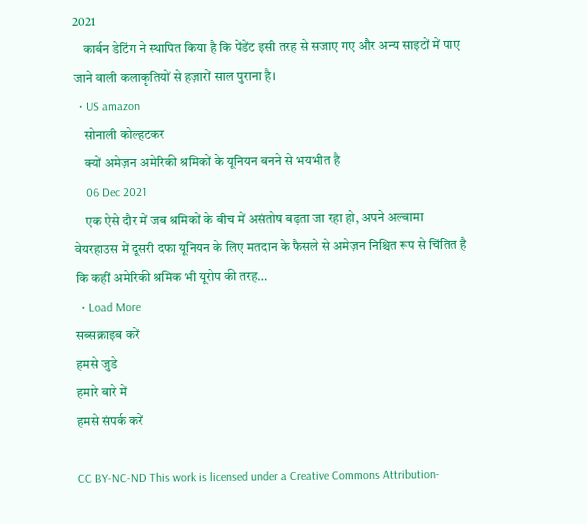2021
    कार्बन डेटिंग ने स्थापित किया है कि पेंडेंट इसी तरह से सजाए गए और अन्य साइटों में पाए जाने वाली कलाकृतियों से हज़ारों साल पुराना है।
  • US amazon
    सोनाली कोल्हटकर
    क्यों अमेज़न अमेरिकी श्रमिकों के यूनियन बनने से भयभीत है
    06 Dec 2021
    एक ऐसे दौर में जब श्रमिकों के बीच में असंतोष बढ़ता जा रहा हो, अपने अल्बामा वेयरहाउस में दूसरी दफा यूनियन के लिए मतदान के फैसले से अमेज़न निश्चित रूप से चिंतित है कि कहीं अमेरिकी श्रमिक भी यूरोप की तरह…
  • Load More
सब्सक्राइब करें
हमसे जुडे
हमारे बारे में
हमसे संपर्क करें

CC BY-NC-ND This work is licensed under a Creative Commons Attribution-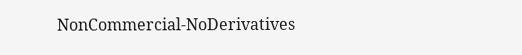NonCommercial-NoDerivatives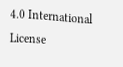4.0 International License